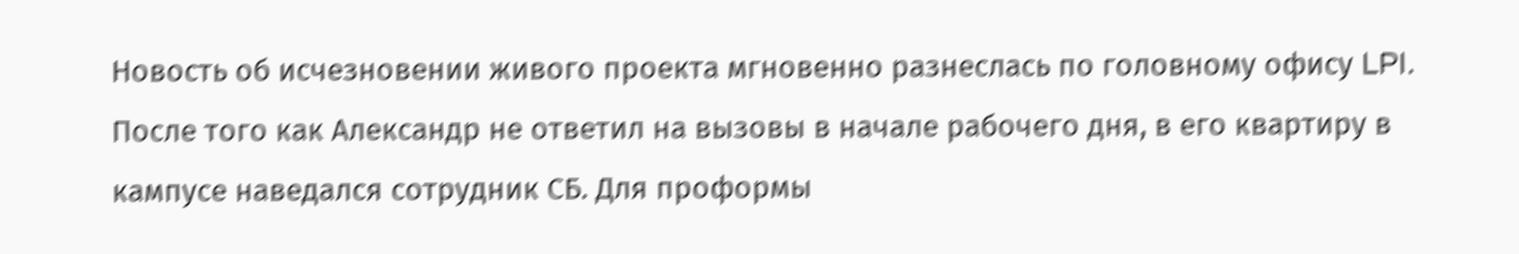Новость об исчезновении живого проекта мгновенно разнеслась по головному офису LPI. После того как Александр не ответил на вызовы в начале рабочего дня, в его квартиру в кампусе наведался сотрудник СБ. Для проформы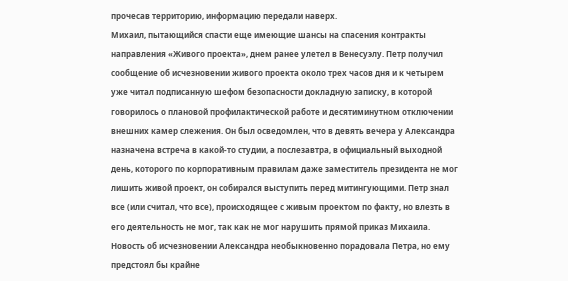прочесав территорию, информацию передали наверх.
Михаил, пытающийся спасти еще имеющие шансы на спасения контракты направления «Живого проекта», днем ранее улетел в Венесуэлу. Петр получил сообщение об исчезновении живого проекта около трех часов дня и к четырем уже читал подписанную шефом безопасности докладную записку, в которой говорилось о плановой профилактической работе и десятиминутном отключении внешних камер слежения. Он был осведомлен, что в девять вечера у Александра назначена встреча в какой-то студии, а послезавтра, в официальный выходной день, которого по корпоративным правилам даже заместитель президента не мог лишить живой проект, он собирался выступить перед митингующими. Петр знал все (или считал, что все), происходящее с живым проектом по факту, но влезть в его деятельность не мог, так как не мог нарушить прямой приказ Михаила. Новость об исчезновении Александра необыкновенно порадовала Петра, но ему предстоял бы крайне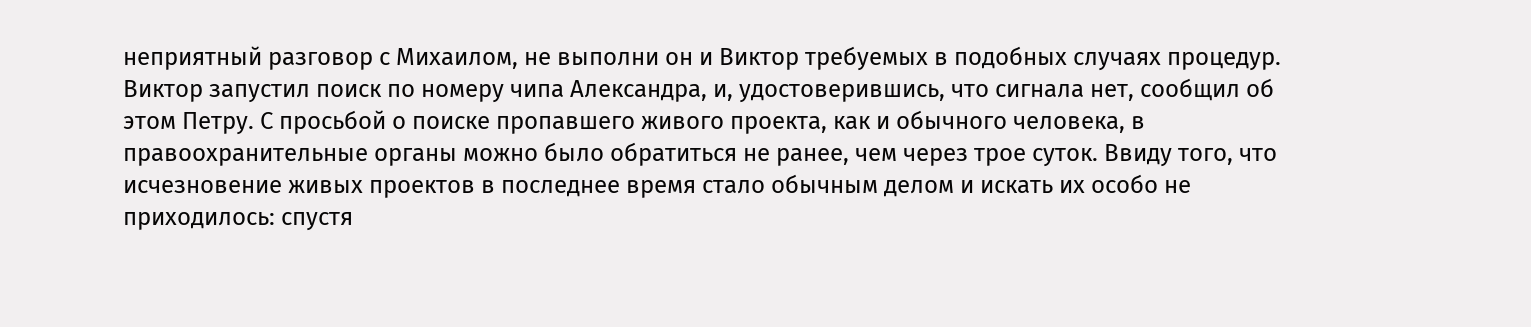неприятный разговор с Михаилом, не выполни он и Виктор требуемых в подобных случаях процедур.
Виктор запустил поиск по номеру чипа Александра, и, удостоверившись, что сигнала нет, сообщил об этом Петру. С просьбой о поиске пропавшего живого проекта, как и обычного человека, в правоохранительные органы можно было обратиться не ранее, чем через трое суток. Ввиду того, что исчезновение живых проектов в последнее время стало обычным делом и искать их особо не приходилось: спустя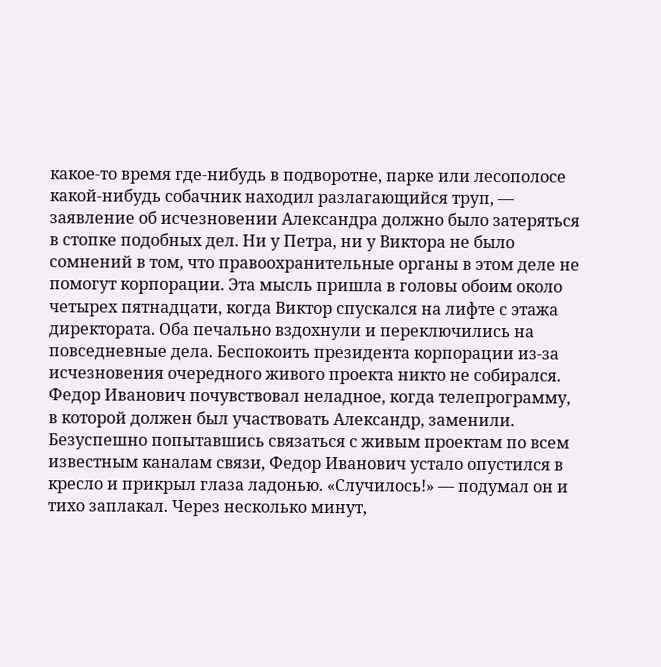какое-то время где-нибудь в подворотне, парке или лесополосе какой-нибудь собачник находил разлагающийся труп, — заявление об исчезновении Александра должно было затеряться в стопке подобных дел. Ни у Петра, ни у Виктора не было сомнений в том, что правоохранительные органы в этом деле не помогут корпорации. Эта мысль пришла в головы обоим около четырех пятнадцати, когда Виктор спускался на лифте с этажа директората. Оба печально вздохнули и переключились на повседневные дела. Беспокоить президента корпорации из-за исчезновения очередного живого проекта никто не собирался.
Федор Иванович почувствовал неладное, когда телепрограмму, в которой должен был участвовать Александр, заменили. Безуспешно попытавшись связаться с живым проектам по всем известным каналам связи, Федор Иванович устало опустился в кресло и прикрыл глаза ладонью. «Случилось!» — подумал он и тихо заплакал. Через несколько минут,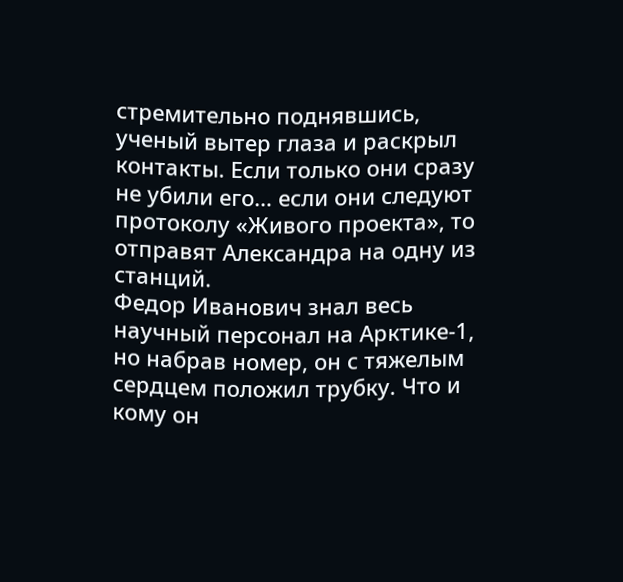стремительно поднявшись, ученый вытер глаза и раскрыл контакты. Если только они сразу не убили его… если они следуют протоколу «Живого проекта», то отправят Александра на одну из станций.
Федор Иванович знал весь научный персонал на Арктике-1, но набрав номер, он с тяжелым сердцем положил трубку. Что и кому он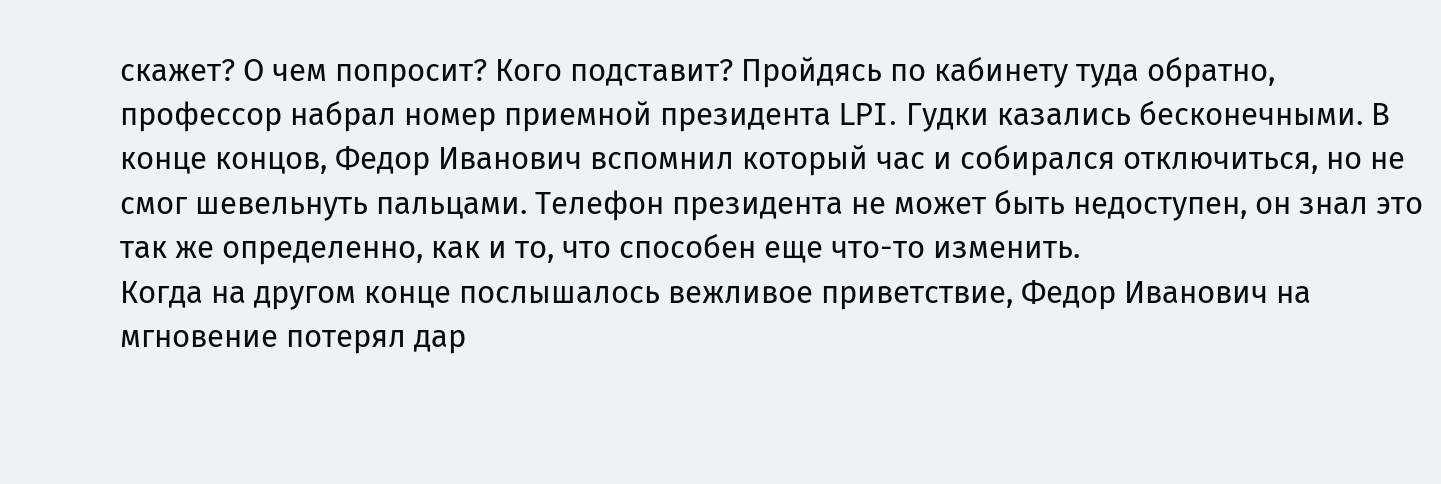скажет? О чем попросит? Кого подставит? Пройдясь по кабинету туда обратно, профессор набрал номер приемной президента LPI. Гудки казались бесконечными. В конце концов, Федор Иванович вспомнил который час и собирался отключиться, но не смог шевельнуть пальцами. Телефон президента не может быть недоступен, он знал это так же определенно, как и то, что способен еще что-то изменить.
Когда на другом конце послышалось вежливое приветствие, Федор Иванович на мгновение потерял дар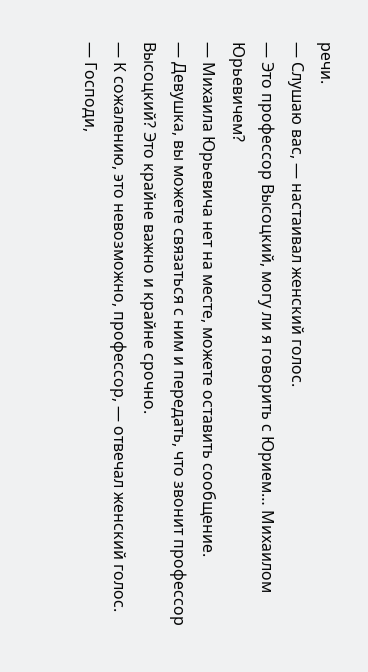речи.
— Слушаю вас, — настаивал женский голос.
— Это профессор Высоцкий, могу ли я говорить с Юрием… Михаилом Юрьевичем?
— Михаила Юрьевича нет на месте, можете оставить сообщение.
— Девушка, вы можете связаться с ним и передать, что звонит профессор Высоцкий? Это крайне важно и крайне срочно.
— К сожалению, это невозможно, профессор, — отвечал женский голос.
— Господи,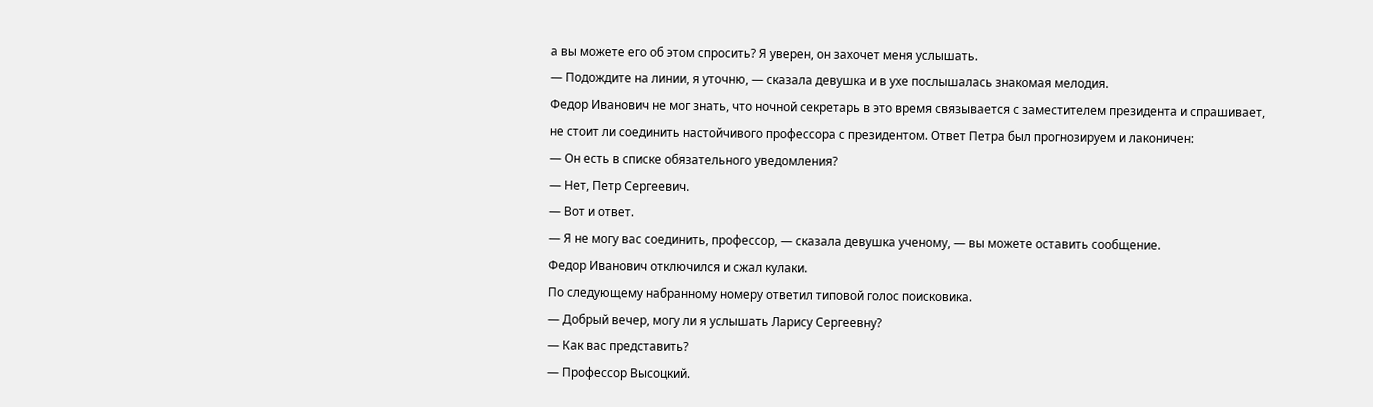а вы можете его об этом спросить? Я уверен, он захочет меня услышать.
— Подождите на линии, я уточню, — сказала девушка и в ухе послышалась знакомая мелодия.
Федор Иванович не мог знать, что ночной секретарь в это время связывается с заместителем президента и спрашивает, не стоит ли соединить настойчивого профессора с президентом. Ответ Петра был прогнозируем и лаконичен:
— Он есть в списке обязательного уведомления?
— Нет, Петр Сергеевич.
— Вот и ответ.
— Я не могу вас соединить, профессор, — сказала девушка ученому, — вы можете оставить сообщение.
Федор Иванович отключился и сжал кулаки.
По следующему набранному номеру ответил типовой голос поисковика.
— Добрый вечер, могу ли я услышать Ларису Сергеевну?
— Как вас представить?
— Профессор Высоцкий.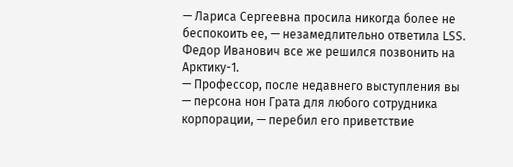— Лариса Сергеевна просила никогда более не беспокоить ее, — незамедлительно ответила LSS.
Федор Иванович все же решился позвонить на Арктику-1.
— Профессор, после недавнего выступления вы — персона нон Грата для любого сотрудника корпорации, — перебил его приветствие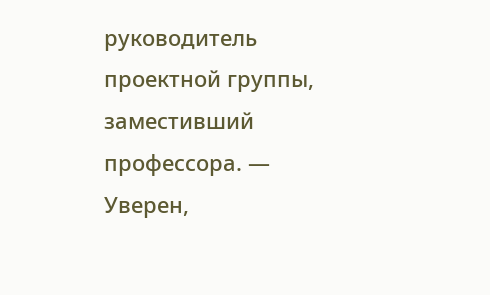руководитель проектной группы, заместивший профессора. — Уверен,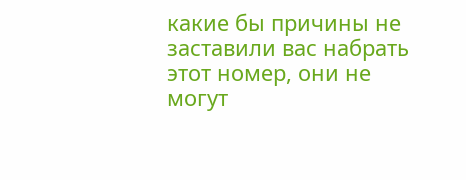какие бы причины не заставили вас набрать этот номер, они не могут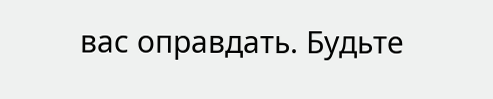вас оправдать. Будьте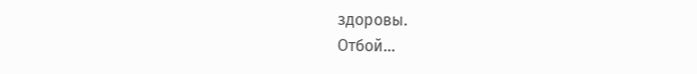здоровы.
Отбой…